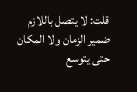قلت: لا يتصل باللازم ضمير الزمان ولا المكان حتى يتوسع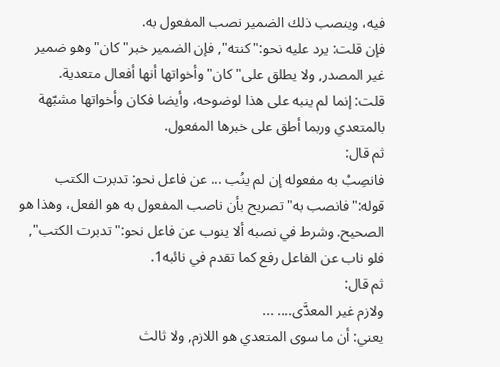فيه، وينصب ذلك الضمير نصب المفعول به.
فإن قلت: يرد عليه نحو:"كنته", فإن الضمير خبر"كان"وهو ضمير غير المصدر, ولا يطلق على"كان"وأخواتها أنها أفعال متعدية.
قلت: إنما لم ينبه على هذا لوضوحه، وأيضا فكان وأخواتها مشبّهة بالمتعدي وربما أطق على خبرها المفعول.
ثم قال:
فانصِبْ به مفعوله إن لم ينُب ... عن فاعل نحو: تدبرت الكتب
قوله:"فانصب به"تصريح بأن ناصب المفعول به هو الفعل، وهذا هو الصحيح. وشرط في نصبه ألا ينوب عن فاعل نحو:"تدبرت الكتب", فلو ناب عن الفاعل رفع كما تقدم في نائبه1.
ثم قال:
ولازم غير المعدَّى.... ...
يعني: أن ما سوى المتعدي هو اللازم, ولا ثالث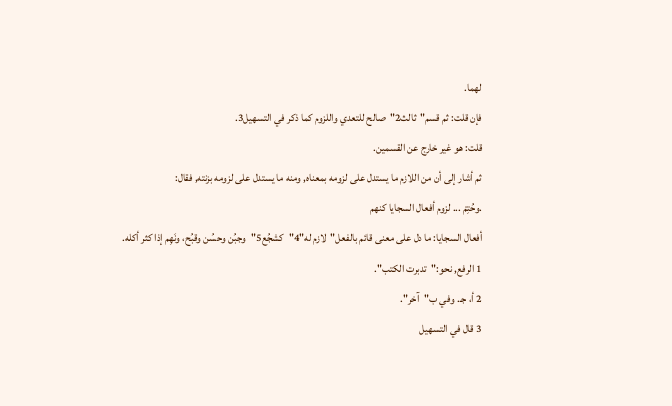لهما.
فإن قلت: ثم قسم"ثالث2"صالح للتعدي واللزوم كما ذكر في التسهيل3.
قلت: هو غير خارج عن القسمين.
ثم أشار إلى أن من اللازم ما يستدل على لزومه بمعناه, ومنه ما يستدل على لزومه بزنته, فقال:
.وحُتِمْ ... لزوم أفعال السجايا كنهم
أفعال السجايا: ما دل على معنى قائم بالفعل"لازم له"4"كشجُع5"وجبُن وحسُن وقبُح، ونَهِم إذا كثر أكله.
1 الرفع, نحو:"تدبرت الكتب".
2 أ، جـ. وفي ب"آخر".
3 قال في التسهيل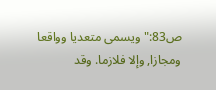ص83:"ويسمى متعديا وواقعا ومجازا, وإلا فلازما. وقد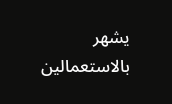يشهر بالاستعمالين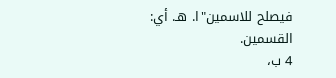فيصلح للاسمين"ا. هـ. أي: القسمين.
4 ب،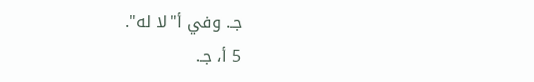جـ. وفي أ"لا له".
5 أ، جـ.